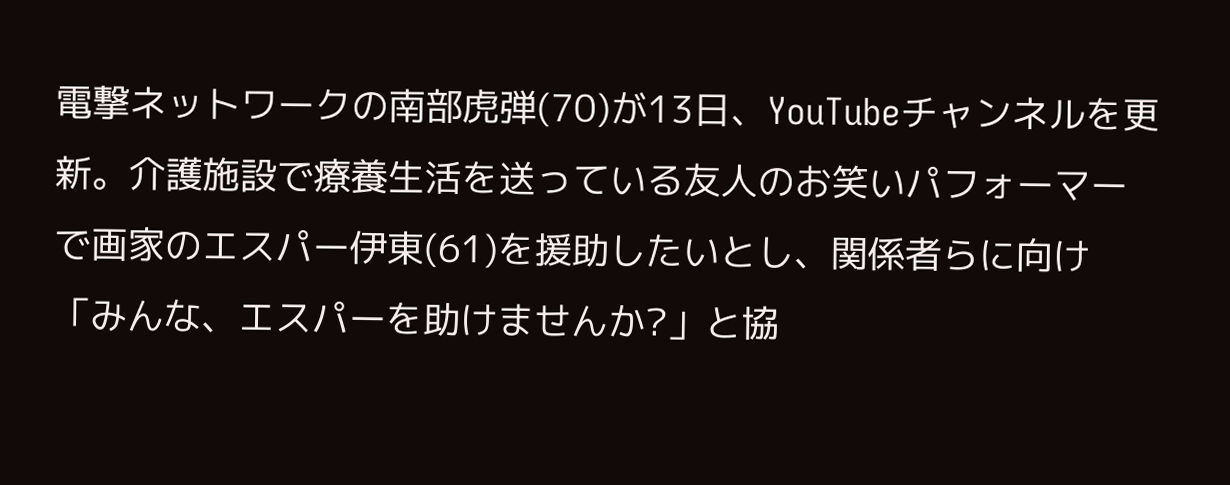電撃ネットワークの南部虎弾(70)が13日、YouTubeチャンネルを更新。介護施設で療養生活を送っている友人のお笑いパフォーマーで画家のエスパー伊東(61)を援助したいとし、関係者らに向け「みんな、エスパーを助けませんか?」と協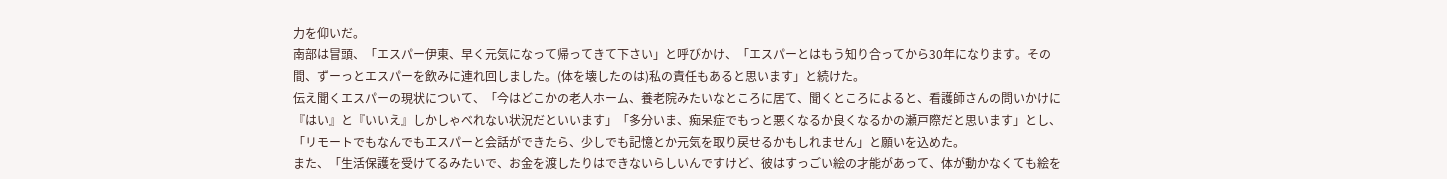力を仰いだ。
南部は冒頭、「エスパー伊東、早く元気になって帰ってきて下さい」と呼びかけ、「エスパーとはもう知り合ってから30年になります。その間、ずーっとエスパーを飲みに連れ回しました。(体を壊したのは)私の責任もあると思います」と続けた。
伝え聞くエスパーの現状について、「今はどこかの老人ホーム、養老院みたいなところに居て、聞くところによると、看護師さんの問いかけに『はい』と『いいえ』しかしゃべれない状況だといいます」「多分いま、痴呆症でもっと悪くなるか良くなるかの瀬戸際だと思います」とし、「リモートでもなんでもエスパーと会話ができたら、少しでも記憶とか元気を取り戻せるかもしれません」と願いを込めた。
また、「生活保護を受けてるみたいで、お金を渡したりはできないらしいんですけど、彼はすっごい絵の才能があって、体が動かなくても絵を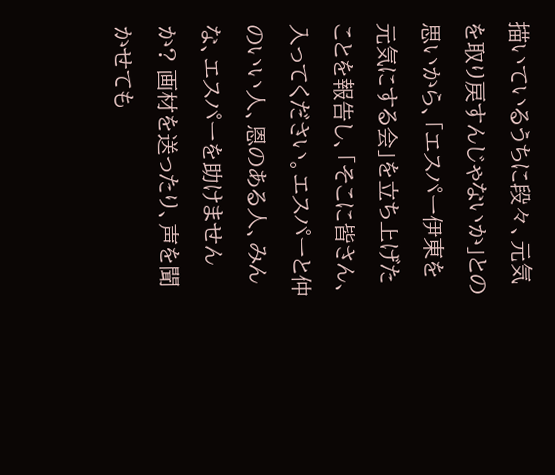描いているうちに段々、元気を取り戻すんじゃないか」との思いから、「エスパー伊東を元気にする会」を立ち上げたことを報告し、「そこに皆さん、入ってください。エスパーと仲のいい人、恩のある人、みんな、エスパーを助けませんか? 画材を送ったり、声を聞かせても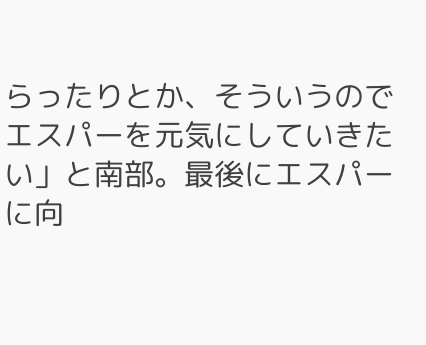らったりとか、そういうのでエスパーを元気にしていきたい」と南部。最後にエスパーに向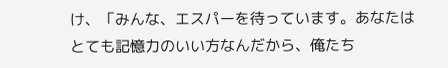け、「みんな、エスパーを待っています。あなたはとても記憶力のいい方なんだから、俺たち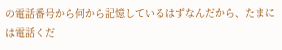の電話番号から何から記憶しているはずなんだから、たまには電話くだ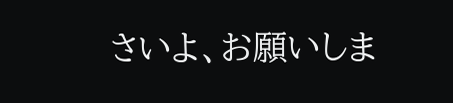さいよ、お願いしま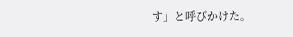す」と呼びかけた。